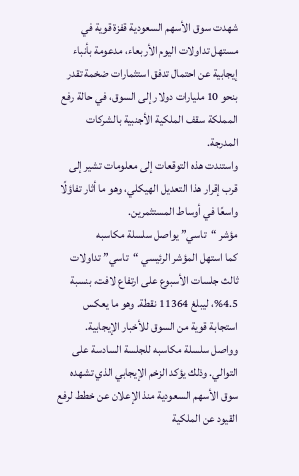شهدت سوق الأسهم السعودية قفزة قوية في مستهل تداولات اليوم الأربعاء، مدعومة بأنباء إيجابية عن احتمال تدفق استثمارات ضخمة تقدر بنحو 10 مليارات دولار إلى السوق، في حالة رفع المملكة سقف الملكية الأجنبية بالشركات المدرجة.
واستندت هذه التوقعات إلى معلومات تشير إلى قرب إقرار هذا التعديل الهيكلي، وهو ما أثار تفاؤلًا واسعًا في أوساط المستثمرين.
مؤشر “تاسي” يواصل سلسلة مكاسبه
كما استهل المؤشر الرئيسي “تاسي” تداولات ثالث جلسات الأسبوع على ارتفاع لافت، بنسبة 4.5%، ليبلغ 11364 نقطة. وهو ما يعكس استجابة قوية من السوق للأخبار الإيجابية.
وواصل سلسلة مكاسبه للجلسة السادسة على التوالي. وذلك يؤكد الزخم الإيجابي الذي تشهده سوق الأسهم السعودية منذ الإعلان عن خطط لرفع القيود عن الملكية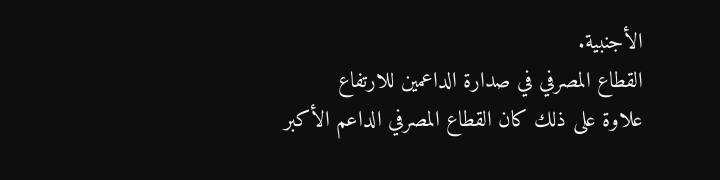الأجنبية.
القطاع المصرفي في صدارة الداعمين للارتفاع
علاوة على ذلك كان القطاع المصرفي الداعم الأكبر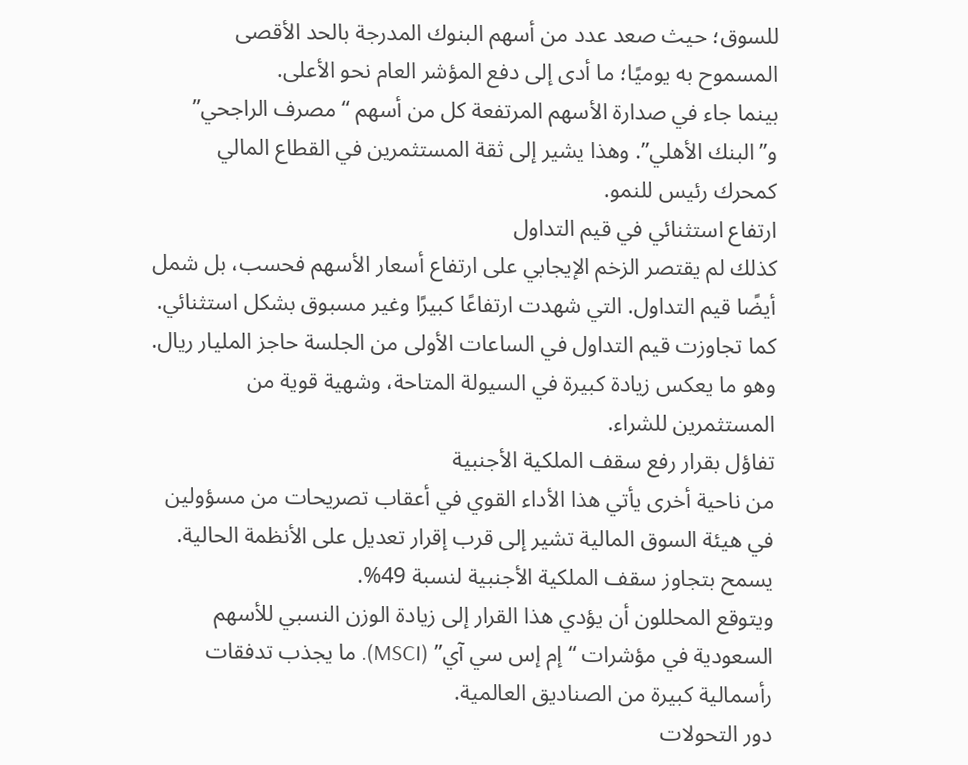للسوق؛ حيث صعد عدد من أسهم البنوك المدرجة بالحد الأقصى المسموح به يوميًا؛ ما أدى إلى دفع المؤشر العام نحو الأعلى.
بينما جاء في صدارة الأسهم المرتفعة كل من أسهم “مصرف الراجحي” و”البنك الأهلي”. وهذا يشير إلى ثقة المستثمرين في القطاع المالي كمحرك رئيس للنمو.
ارتفاع استثنائي في قيم التداول
كذلك لم يقتصر الزخم الإيجابي على ارتفاع أسعار الأسهم فحسب، بل شمل أيضًا قيم التداول. التي شهدت ارتفاعًا كبيرًا وغير مسبوق بشكل استثنائي.
كما تجاوزت قيم التداول في الساعات الأولى من الجلسة حاجز المليار ريال. وهو ما يعكس زيادة كبيرة في السيولة المتاحة، وشهية قوية من المستثمرين للشراء.
تفاؤل بقرار رفع سقف الملكية الأجنبية
من ناحية أخرى يأتي هذا الأداء القوي في أعقاب تصريحات من مسؤولين في هيئة السوق المالية تشير إلى قرب إقرار تعديل على الأنظمة الحالية. يسمح بتجاوز سقف الملكية الأجنبية لنسبة 49%.
ويتوقع المحللون أن يؤدي هذا القرار إلى زيادة الوزن النسبي للأسهم السعودية في مؤشرات “إم إس سي آي” (MSCI). ما يجذب تدفقات رأسمالية كبيرة من الصناديق العالمية.
دور التحولات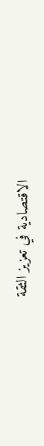الاقتصادية في تعزيز الثقة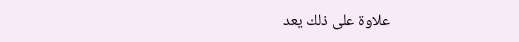علاوة على ذلك يعد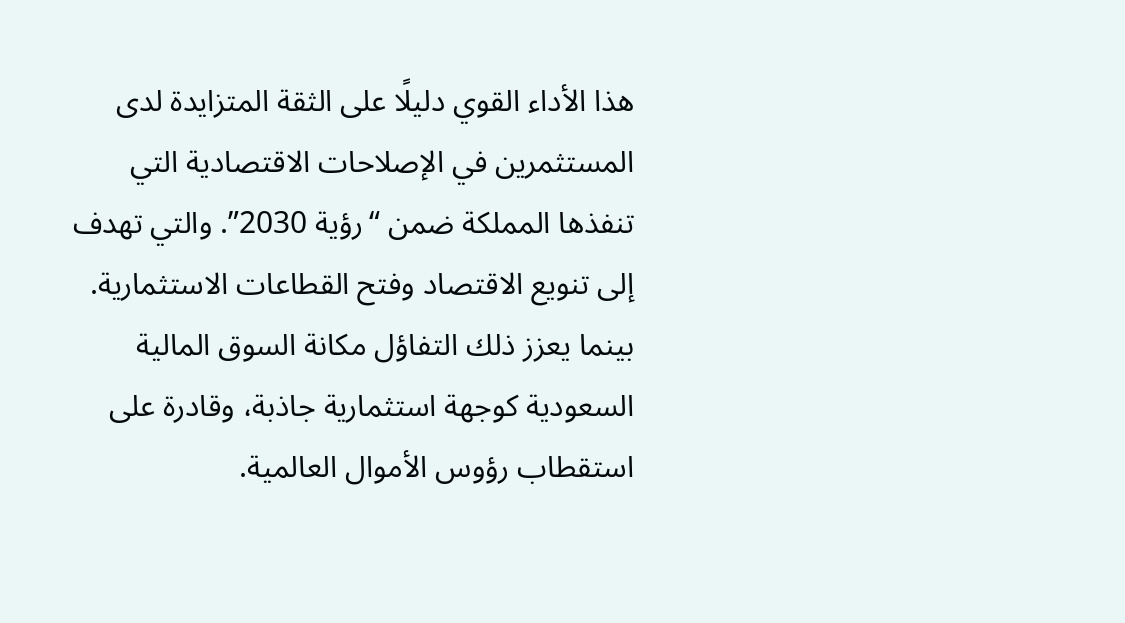هذا الأداء القوي دليلًا على الثقة المتزايدة لدى المستثمرين في الإصلاحات الاقتصادية التي تنفذها المملكة ضمن “رؤية 2030”. والتي تهدف إلى تنويع الاقتصاد وفتح القطاعات الاستثمارية.
بينما يعزز ذلك التفاؤل مكانة السوق المالية السعودية كوجهة استثمارية جاذبة، وقادرة على استقطاب رؤوس الأموال العالمية.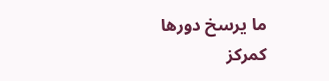ما يرسخ دورها كمركز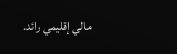مالي إقليمي رائد.